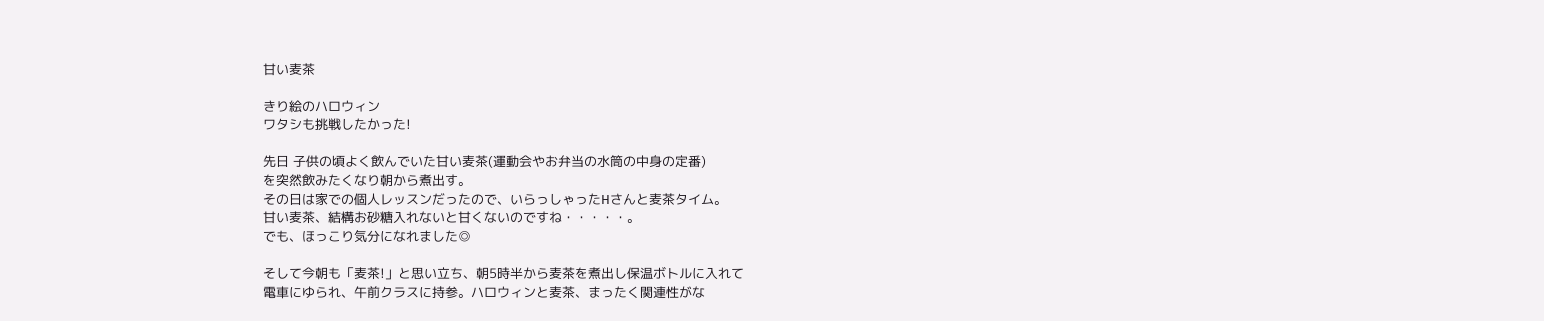甘い麦茶

きり絵のハロウィン
ワタシも挑戦したかった!

先日 子供の頃よく飲んでいた甘い麦茶(運動会やお弁当の水筒の中身の定番)
を突然飲みたくなり朝から煮出す。
その日は家での個人レッスンだったので、いらっしゃったHさんと麦茶タイム。
甘い麦茶、結構お砂糖入れないと甘くないのですね・・・・・。
でも、ほっこり気分になれました◎

そして今朝も「麦茶!」と思い立ち、朝5時半から麦茶を煮出し保温ボトルに入れて
電車にゆられ、午前クラスに持参。ハロウィンと麦茶、まったく関連性がな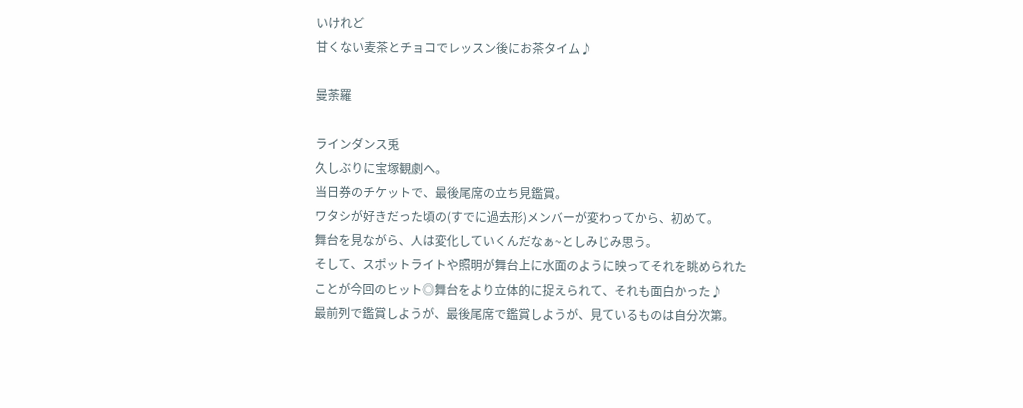いけれど
甘くない麦茶とチョコでレッスン後にお茶タイム♪

曼荼羅

ラインダンス兎
久しぶりに宝塚観劇へ。
当日券のチケットで、最後尾席の立ち見鑑賞。
ワタシが好きだった頃の(すでに過去形)メンバーが変わってから、初めて。
舞台を見ながら、人は変化していくんだなぁ~としみじみ思う。
そして、スポットライトや照明が舞台上に水面のように映ってそれを眺められた
ことが今回のヒット◎舞台をより立体的に捉えられて、それも面白かった♪
最前列で鑑賞しようが、最後尾席で鑑賞しようが、見ているものは自分次第。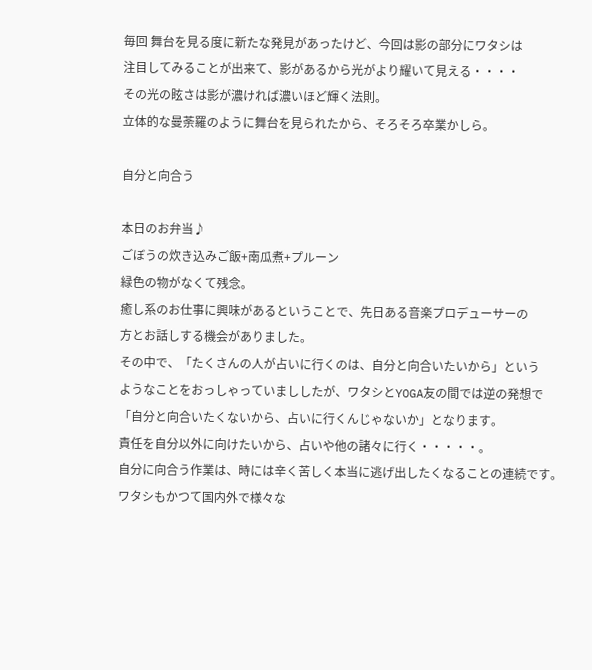毎回 舞台を見る度に新たな発見があったけど、今回は影の部分にワタシは
注目してみることが出来て、影があるから光がより耀いて見える・・・・
その光の眩さは影が濃ければ濃いほど輝く法則。
立体的な曼荼羅のように舞台を見られたから、そろそろ卒業かしら。

自分と向合う

本日のお弁当♪
ごぼうの炊き込みご飯+南瓜煮+プルーン
緑色の物がなくて残念。
癒し系のお仕事に興味があるということで、先日ある音楽プロデューサーの
方とお話しする機会がありました。
その中で、「たくさんの人が占いに行くのは、自分と向合いたいから」という
ようなことをおっしゃっていまししたが、ワタシとYOGA友の間では逆の発想で
「自分と向合いたくないから、占いに行くんじゃないか」となります。
責任を自分以外に向けたいから、占いや他の諸々に行く・・・・・。
自分に向合う作業は、時には辛く苦しく本当に逃げ出したくなることの連続です。
ワタシもかつて国内外で様々な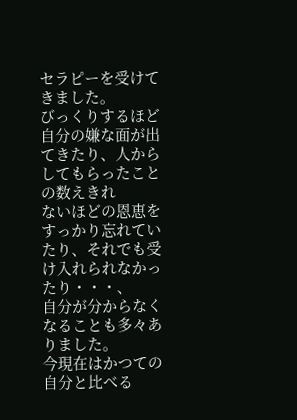セラピーを受けてきました。
びっくりするほど自分の嫌な面が出てきたり、人からしてもらったことの数えきれ
ないほどの恩恵をすっかり忘れていたり、それでも受け入れられなかったり・・・、
自分が分からなくなることも多々ありました。
今現在はかつての自分と比べる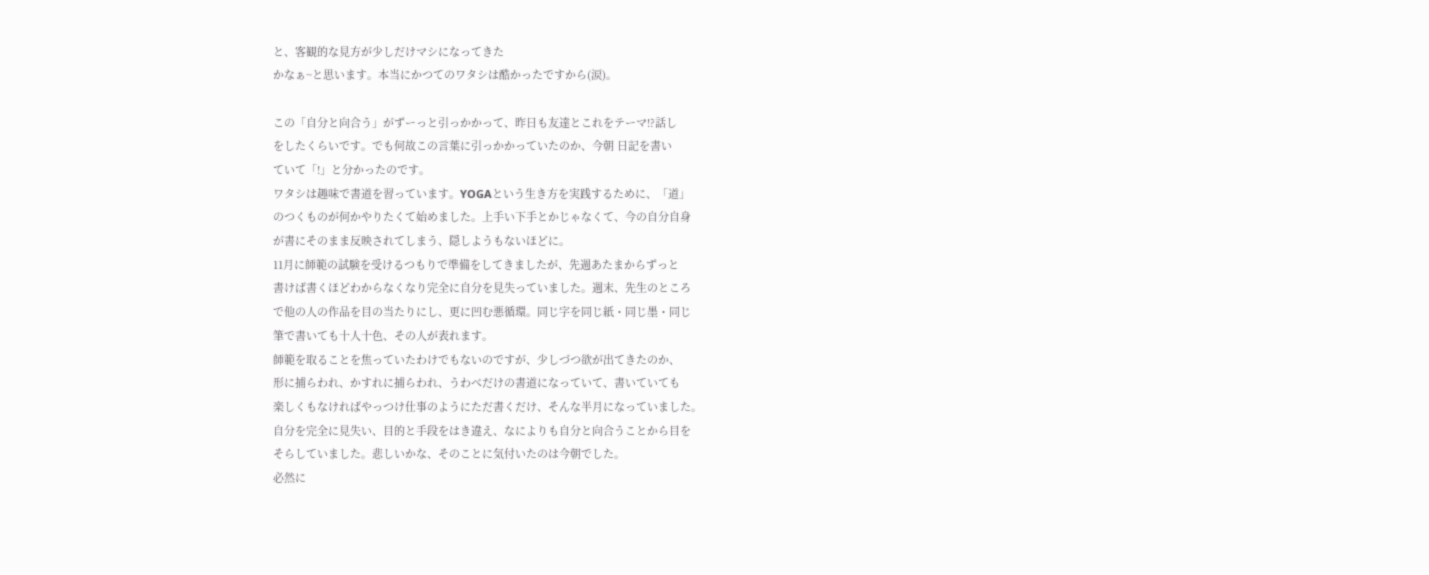と、客観的な見方が少しだけマシになってきた
かなぁ~と思います。本当にかつてのワタシは酷かったですから(涙)。

この「自分と向合う」がずーっと引っかかって、昨日も友達とこれをテーマ!?話し
をしたくらいです。でも何故この言葉に引っかかっていたのか、今朝 日記を書い
ていて「!」と分かったのです。
ワタシは趣味で書道を習っています。YOGAという生き方を実践するために、「道」
のつくものが何かやりたくて始めました。上手い下手とかじゃなくて、今の自分自身
が書にそのまま反映されてしまう、隠しようもないほどに。
11月に師範の試験を受けるつもりで準備をしてきましたが、先週あたまからずっと
書けば書くほどわからなくなり完全に自分を見失っていました。週末、先生のところ
で他の人の作品を目の当たりにし、更に凹む悪循環。同じ字を同じ紙・同じ墨・同じ
筆で書いても十人十色、その人が表れます。
師範を取ることを焦っていたわけでもないのですが、少しづつ欲が出てきたのか、
形に捕らわれ、かすれに捕らわれ、うわべだけの書道になっていて、書いていても
楽しくもなければやっつけ仕事のようにただ書くだけ、そんな半月になっていました。
自分を完全に見失い、目的と手段をはき違え、なによりも自分と向合うことから目を
そらしていました。悲しいかな、そのことに気付いたのは今朝でした。
必然に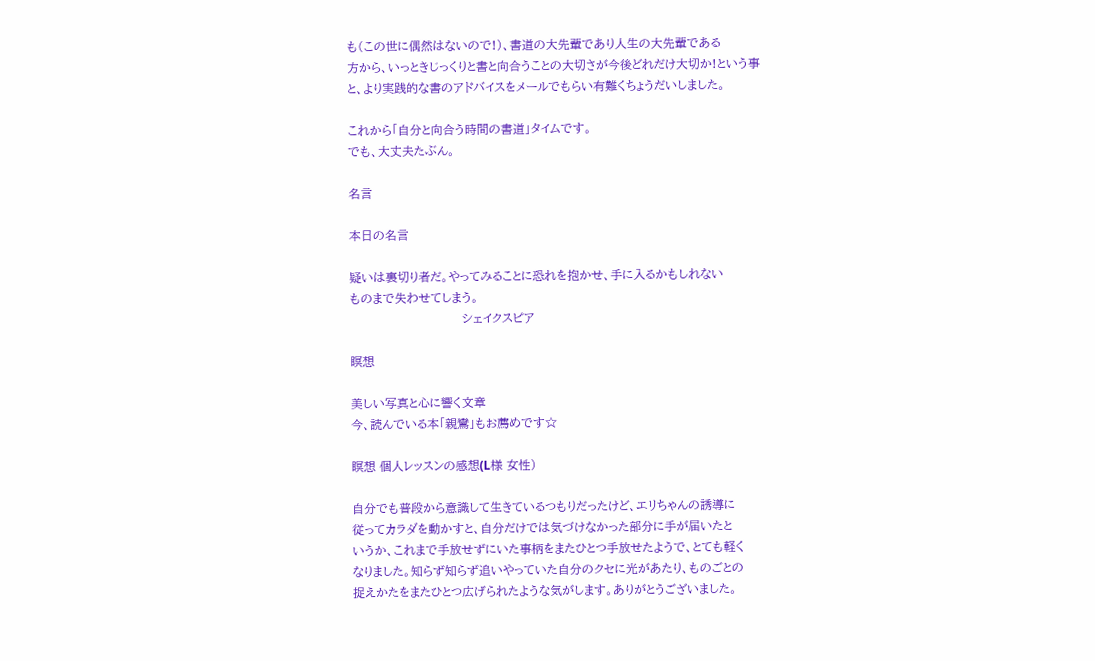も(この世に偶然はないので!)、書道の大先輩であり人生の大先輩である
方から、いっときじっくりと書と向合うことの大切さが今後どれだけ大切か!という事
と、より実践的な書のアドバイスをメールでもらい有難くちょうだいしました。

これから「自分と向合う時間の書道」タイムです。
でも、大丈夫たぶん。

名言

本日の名言

疑いは裏切り者だ。やってみることに恐れを抱かせ、手に入るかもしれない
ものまで失わせてしまう。
                            シェイクスピア

瞑想

美しい写真と心に響く文章
今、読んでいる本「親鸞」もお薦めです☆

瞑想 個人レッスンの感想(L様 女性)

自分でも普段から意識して生きているつもりだったけど、エリちゃんの誘導に
従ってカラダを動かすと、自分だけでは気づけなかった部分に手が届いたと
いうか、これまで手放せずにいた事柄をまたひとつ手放せたようで、とても軽く
なりました。知らず知らず追いやっていた自分のクセに光があたり、ものごとの
捉えかたをまたひとつ広げられたような気がします。ありがとうございました。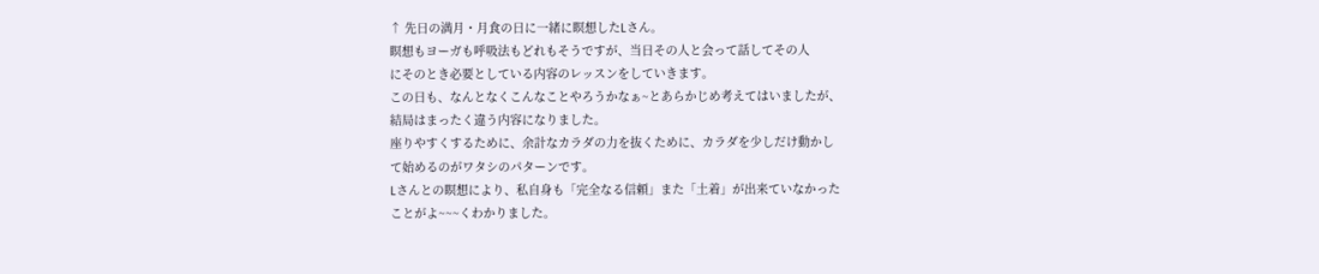↑ 先日の満月・月食の日に一緒に瞑想したLさん。
瞑想もヨーガも呼吸法もどれもそうですが、当日その人と会って話してその人
にそのとき必要としている内容のレッスンをしていきます。
この日も、なんとなくこんなことやろうかなぁ~とあらかじめ考えてはいましたが、
結局はまったく違う内容になりました。
座りやすくするために、余計なカラダの力を抜くために、カラダを少しだけ動かし
て始めるのがワタシのパターンです。
Lさんとの瞑想により、私自身も「完全なる信頼」また「土着」が出来ていなかった
ことがよ~~~くわかりました。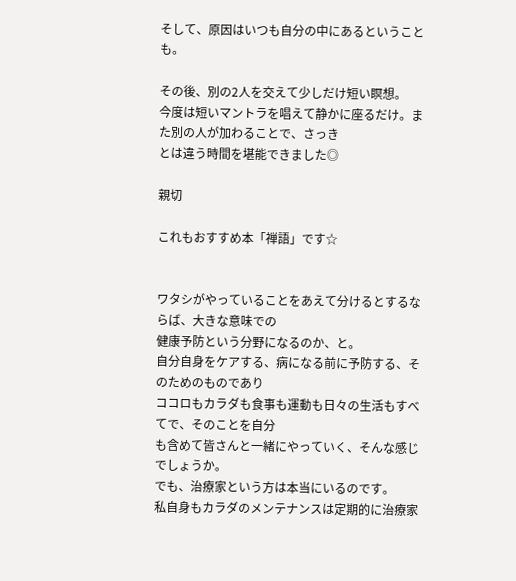そして、原因はいつも自分の中にあるということも。

その後、別の2人を交えて少しだけ短い瞑想。
今度は短いマントラを唱えて静かに座るだけ。また別の人が加わることで、さっき
とは違う時間を堪能できました◎

親切

これもおすすめ本「禅語」です☆


ワタシがやっていることをあえて分けるとするならば、大きな意味での
健康予防という分野になるのか、と。
自分自身をケアする、病になる前に予防する、そのためのものであり
ココロもカラダも食事も運動も日々の生活もすべてで、そのことを自分
も含めて皆さんと一緒にやっていく、そんな感じでしょうか。
でも、治療家という方は本当にいるのです。
私自身もカラダのメンテナンスは定期的に治療家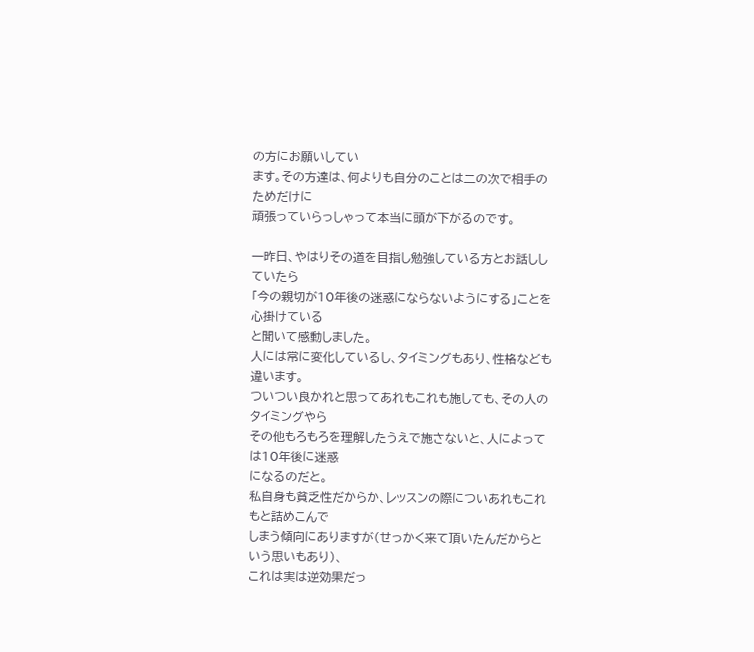の方にお願いしてい
ます。その方達は、何よりも自分のことは二の次で相手のためだけに
頑張っていらっしゃって本当に頭が下がるのです。

一昨日、やはりその道を目指し勉強している方とお話ししていたら
「今の親切が10年後の迷惑にならないようにする」ことを心掛けている
と聞いて感動しました。
人には常に変化しているし、タイミングもあり、性格なども違います。
ついつい良かれと思ってあれもこれも施しても、その人のタイミングやら
その他もろもろを理解したうえで施さないと、人によっては10年後に迷惑
になるのだと。
私自身も貧乏性だからか、レッスンの際についあれもこれもと詰めこんで
しまう傾向にありますが(せっかく来て頂いたんだからという思いもあり)、
これは実は逆効果だっ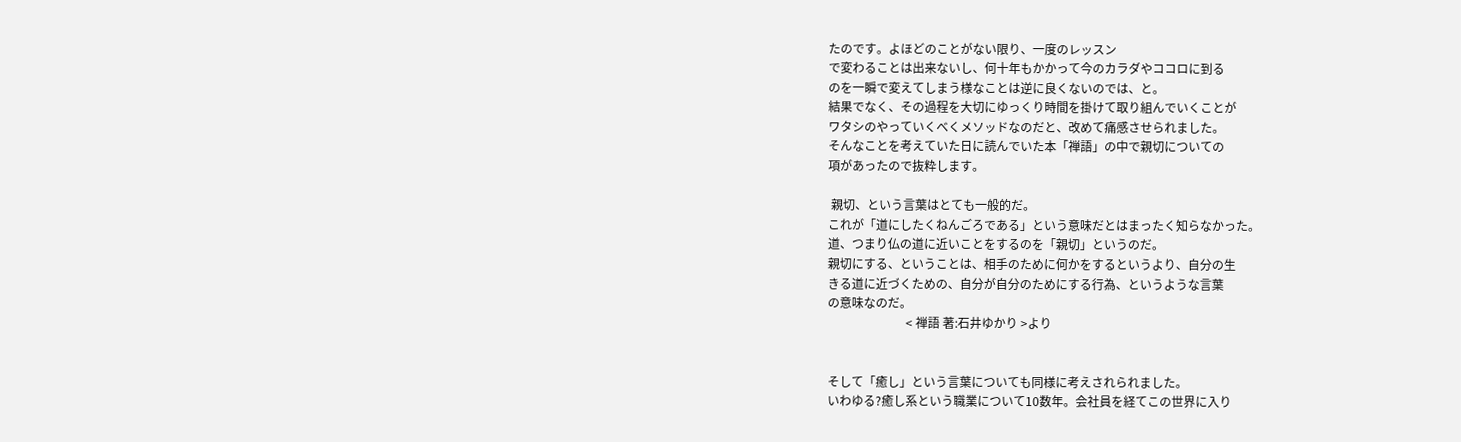たのです。よほどのことがない限り、一度のレッスン
で変わることは出来ないし、何十年もかかって今のカラダやココロに到る
のを一瞬で変えてしまう様なことは逆に良くないのでは、と。
結果でなく、その過程を大切にゆっくり時間を掛けて取り組んでいくことが
ワタシのやっていくべくメソッドなのだと、改めて痛感させられました。
そんなことを考えていた日に読んでいた本「禅語」の中で親切についての
項があったので抜粋します。

 親切、という言葉はとても一般的だ。
これが「道にしたくねんごろである」という意味だとはまったく知らなかった。
道、つまり仏の道に近いことをするのを「親切」というのだ。
親切にする、ということは、相手のために何かをするというより、自分の生
きる道に近づくための、自分が自分のためにする行為、というような言葉
の意味なのだ。
                          < 禅語 著:石井ゆかり >より


そして「癒し」という言葉についても同様に考えされられました。
いわゆる?癒し系という職業について10数年。会社員を経てこの世界に入り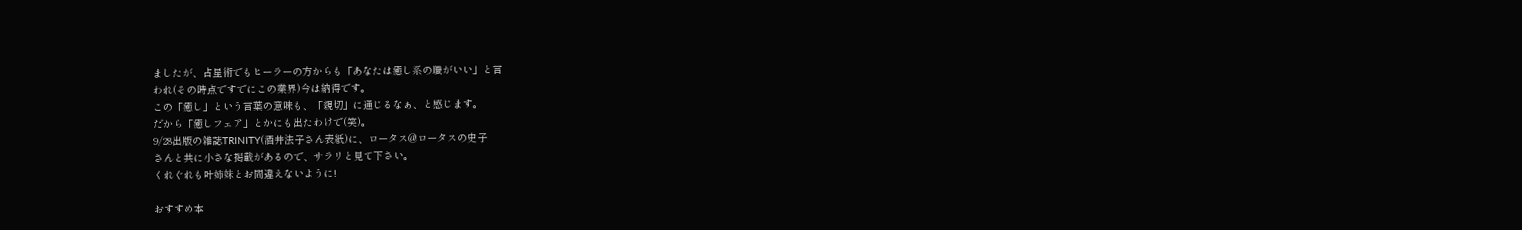ましたが、占星術でもヒーラーの方からも「あなたは癒し系の職がいい」と言
われ(その時点ですでにこの業界)今は納得です。
この「癒し」という言葉の意味も、「親切」に通じるなぁ、と感じます。
だから「癒しフェア」とかにも出たわけで(笑)。
9/28出版の雑誌TRINITY(酒井法子さん表紙)に、ロータス@ロータスの史子
さんと共に小さな掲載があるので、サラリと見て下さい。
くれぐれも叶姉妹とお間違えないように!

おすすめ本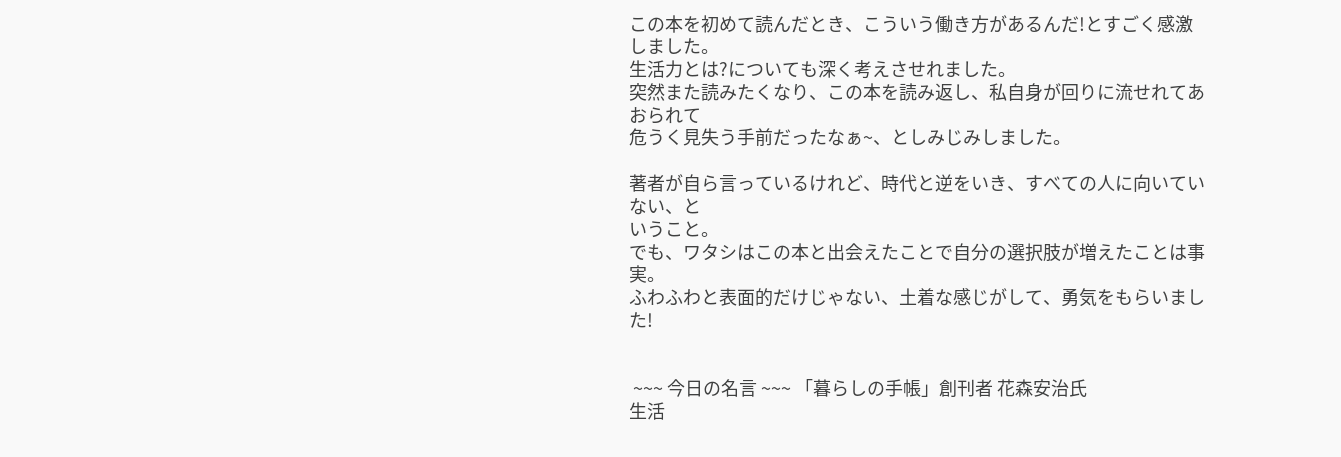この本を初めて読んだとき、こういう働き方があるんだ!とすごく感激しました。
生活力とは?についても深く考えさせれました。
突然また読みたくなり、この本を読み返し、私自身が回りに流せれてあおられて
危うく見失う手前だったなぁ~、としみじみしました。

著者が自ら言っているけれど、時代と逆をいき、すべての人に向いていない、と
いうこと。
でも、ワタシはこの本と出会えたことで自分の選択肢が増えたことは事実。
ふわふわと表面的だけじゃない、土着な感じがして、勇気をもらいました!


 ~~~ 今日の名言 ~~~ 「暮らしの手帳」創刊者 花森安治氏
生活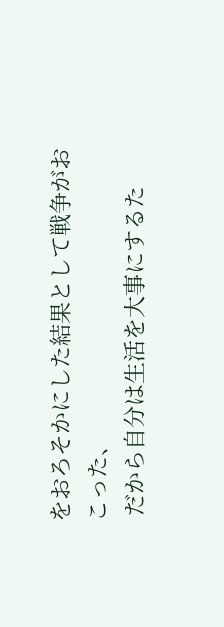をおろそかにした結果として戦争がおこった、
 だから自分は生活を大事にするた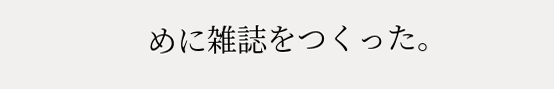めに雑誌をつくった。